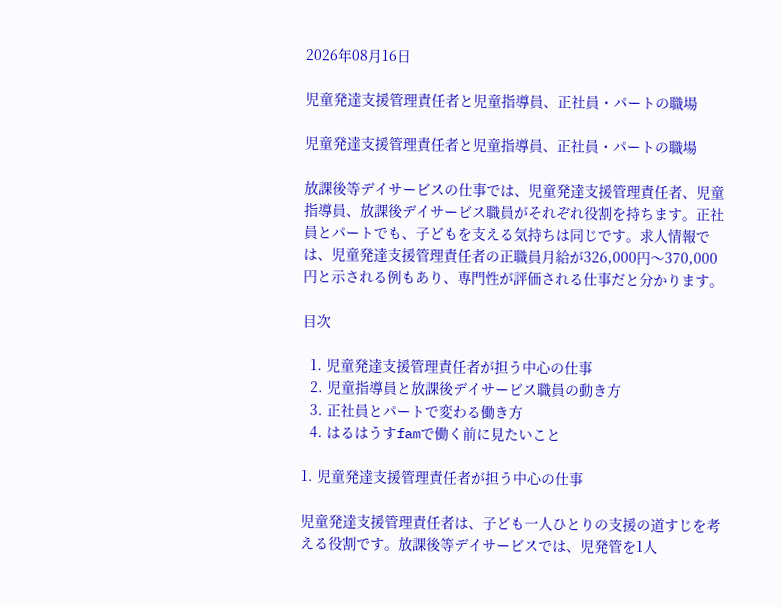2026年08月16日

児童発達支援管理責任者と児童指導員、正社員・パートの職場

児童発達支援管理責任者と児童指導員、正社員・パートの職場

放課後等デイサービスの仕事では、児童発達支援管理責任者、児童指導員、放課後デイサービス職員がそれぞれ役割を持ちます。正社員とパートでも、子どもを支える気持ちは同じです。求人情報では、児童発達支援管理責任者の正職員月給が326,000円〜370,000円と示される例もあり、専門性が評価される仕事だと分かります。

目次

  1. 児童発達支援管理責任者が担う中心の仕事
  2. 児童指導員と放課後デイサービス職員の動き方
  3. 正社員とパートで変わる働き方
  4. はるはうすfamで働く前に見たいこと

1. 児童発達支援管理責任者が担う中心の仕事

児童発達支援管理責任者は、子ども一人ひとりの支援の道すじを考える役割です。放課後等デイサービスでは、児発管を1人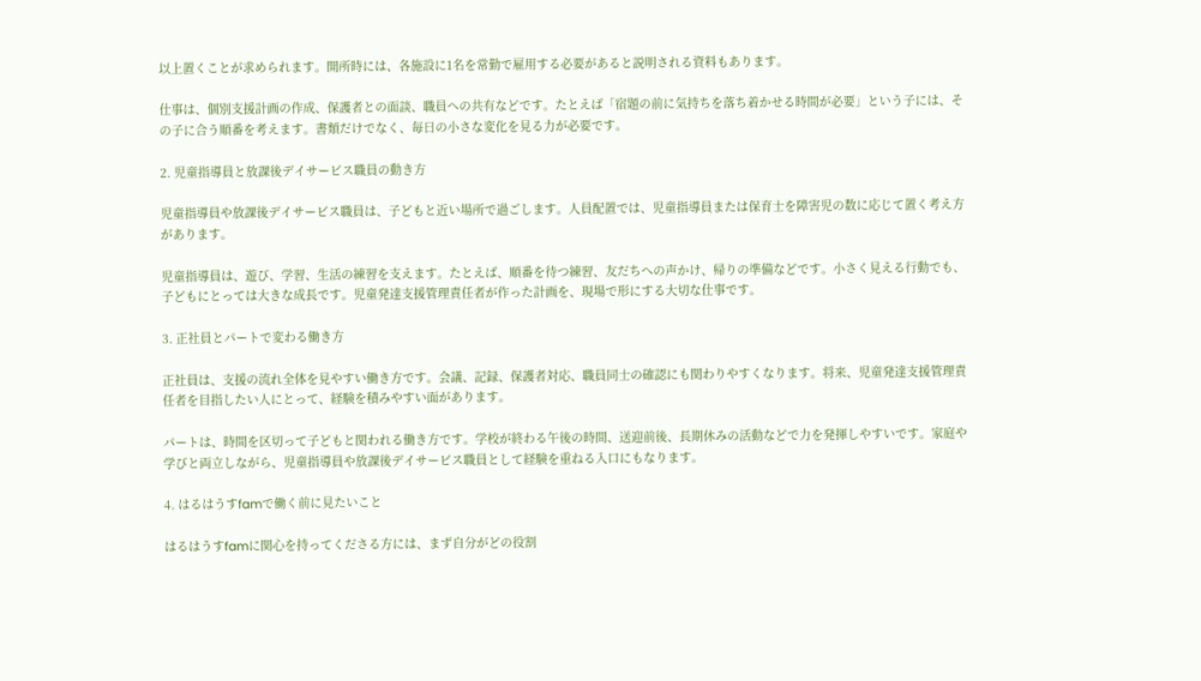以上置くことが求められます。開所時には、各施設に1名を常勤で雇用する必要があると説明される資料もあります。

仕事は、個別支援計画の作成、保護者との面談、職員への共有などです。たとえば「宿題の前に気持ちを落ち着かせる時間が必要」という子には、その子に合う順番を考えます。書類だけでなく、毎日の小さな変化を見る力が必要です。

2. 児童指導員と放課後デイサービス職員の動き方

児童指導員や放課後デイサービス職員は、子どもと近い場所で過ごします。人員配置では、児童指導員または保育士を障害児の数に応じて置く考え方があります。

児童指導員は、遊び、学習、生活の練習を支えます。たとえば、順番を待つ練習、友だちへの声かけ、帰りの準備などです。小さく見える行動でも、子どもにとっては大きな成長です。児童発達支援管理責任者が作った計画を、現場で形にする大切な仕事です。

3. 正社員とパートで変わる働き方

正社員は、支援の流れ全体を見やすい働き方です。会議、記録、保護者対応、職員同士の確認にも関わりやすくなります。将来、児童発達支援管理責任者を目指したい人にとって、経験を積みやすい面があります。

パートは、時間を区切って子どもと関われる働き方です。学校が終わる午後の時間、送迎前後、長期休みの活動などで力を発揮しやすいです。家庭や学びと両立しながら、児童指導員や放課後デイサービス職員として経験を重ねる入口にもなります。

4. はるはうすfamで働く前に見たいこと

はるはうすfamに関心を持ってくださる方には、まず自分がどの役割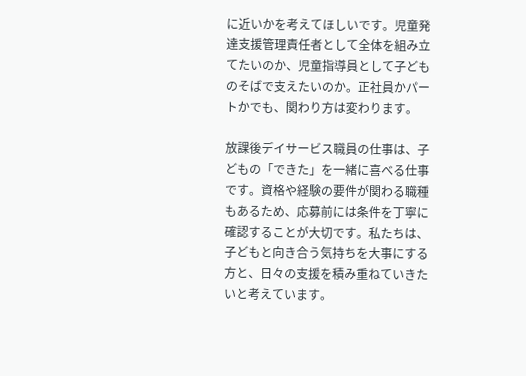に近いかを考えてほしいです。児童発達支援管理責任者として全体を組み立てたいのか、児童指導員として子どものそばで支えたいのか。正社員かパートかでも、関わり方は変わります。

放課後デイサービス職員の仕事は、子どもの「できた」を一緒に喜べる仕事です。資格や経験の要件が関わる職種もあるため、応募前には条件を丁寧に確認することが大切です。私たちは、子どもと向き合う気持ちを大事にする方と、日々の支援を積み重ねていきたいと考えています。